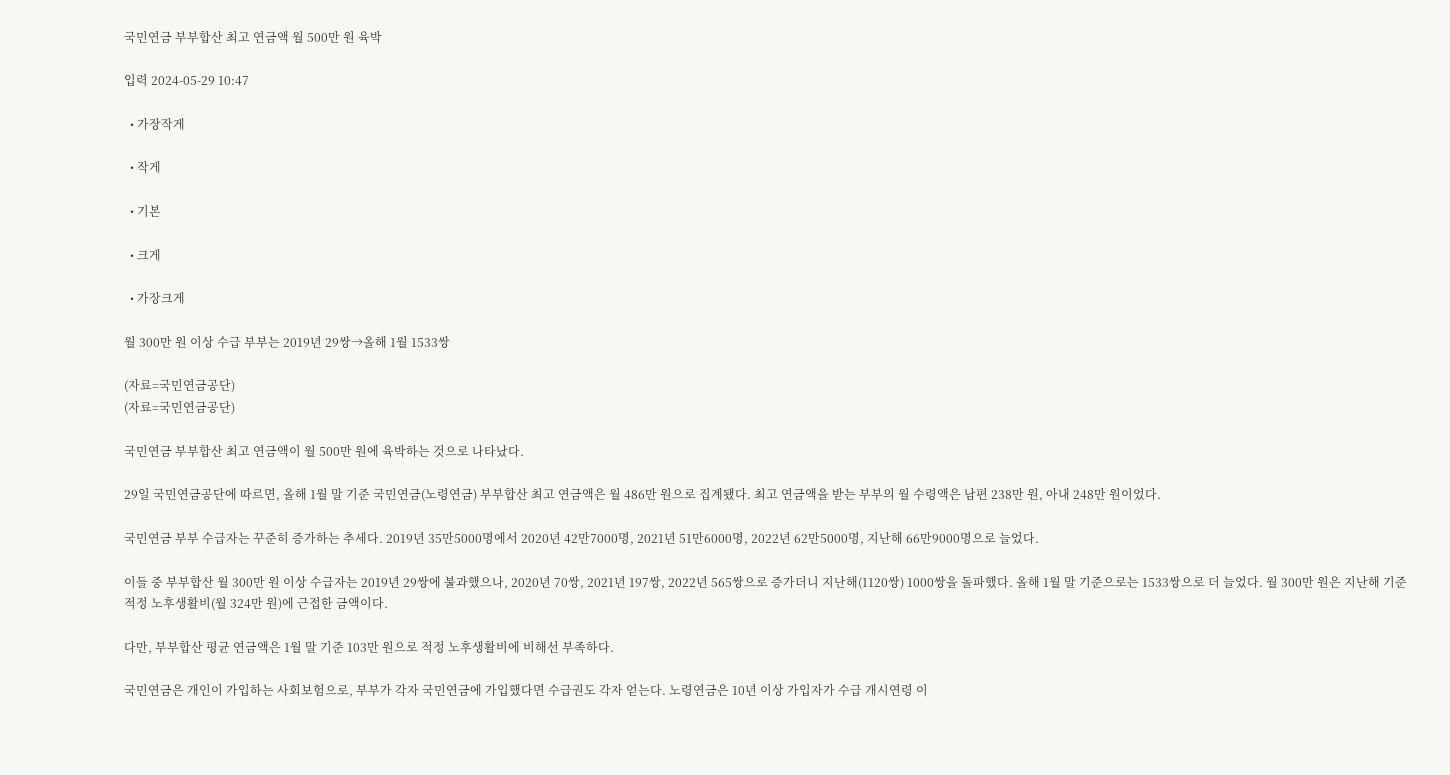국민연금 부부합산 최고 연금액 월 500만 원 육박

입력 2024-05-29 10:47

  • 가장작게

  • 작게

  • 기본

  • 크게

  • 가장크게

월 300만 원 이상 수급 부부는 2019년 29쌍→올해 1월 1533쌍

(자료=국민연금공단)
(자료=국민연금공단)

국민연금 부부합산 최고 연금액이 월 500만 원에 육박하는 것으로 나타났다.

29일 국민연금공단에 따르면, 올해 1월 말 기준 국민연금(노령연금) 부부합산 최고 연금액은 월 486만 원으로 집계됐다. 최고 연금액을 받는 부부의 월 수령액은 남편 238만 원, 아내 248만 원이었다.

국민연금 부부 수급자는 꾸준히 증가하는 추세다. 2019년 35만5000명에서 2020년 42만7000명, 2021년 51만6000명, 2022년 62만5000명, 지난해 66만9000명으로 늘었다.

이들 중 부부합산 월 300만 원 이상 수급자는 2019년 29쌍에 불과했으나, 2020년 70쌍, 2021년 197쌍, 2022년 565쌍으로 증가더니 지난해(1120쌍) 1000쌍을 돌파했다. 올해 1월 말 기준으로는 1533쌍으로 더 늘었다. 월 300만 원은 지난해 기준 적정 노후생활비(월 324만 원)에 근접한 금액이다.

다만, 부부합산 평균 연금액은 1월 말 기준 103만 원으로 적정 노후생활비에 비해선 부족하다.

국민연금은 개인이 가입하는 사회보험으로, 부부가 각자 국민연금에 가입했다면 수급권도 각자 얻는다. 노령연금은 10년 이상 가입자가 수급 개시연령 이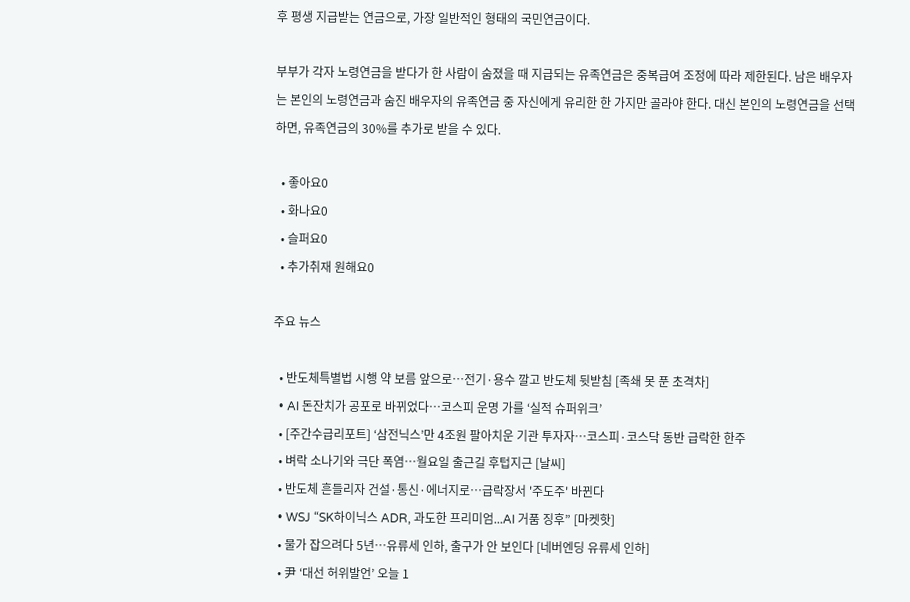후 평생 지급받는 연금으로, 가장 일반적인 형태의 국민연금이다.

부부가 각자 노령연금을 받다가 한 사람이 숨졌을 때 지급되는 유족연금은 중복급여 조정에 따라 제한된다. 남은 배우자는 본인의 노령연금과 숨진 배우자의 유족연금 중 자신에게 유리한 한 가지만 골라야 한다. 대신 본인의 노령연금을 선택하면, 유족연금의 30%를 추가로 받을 수 있다.

  • 좋아요0
  • 화나요0
  • 슬퍼요0
  • 추가취재 원해요0

주요 뉴스

  • 반도체특별법 시행 약 보름 앞으로…전기·용수 깔고 반도체 뒷받침 [족쇄 못 푼 초격차]
  • AI 돈잔치가 공포로 바뀌었다…코스피 운명 가를 ‘실적 슈퍼위크’
  • [주간수급리포트] ‘삼전닉스’만 4조원 팔아치운 기관 투자자⋯코스피·코스닥 동반 급락한 한주
  • 벼락 소나기와 극단 폭염…월요일 출근길 후텁지근 [날씨]
  • 반도체 흔들리자 건설·통신·에너지로…급락장서 '주도주' 바뀐다
  • WSJ “SK하이닉스 ADR, 과도한 프리미엄...AI 거품 징후” [마켓핫]
  • 물가 잡으려다 5년…유류세 인하, 출구가 안 보인다 [네버엔딩 유류세 인하]
  • 尹 ‘대선 허위발언’ 오늘 1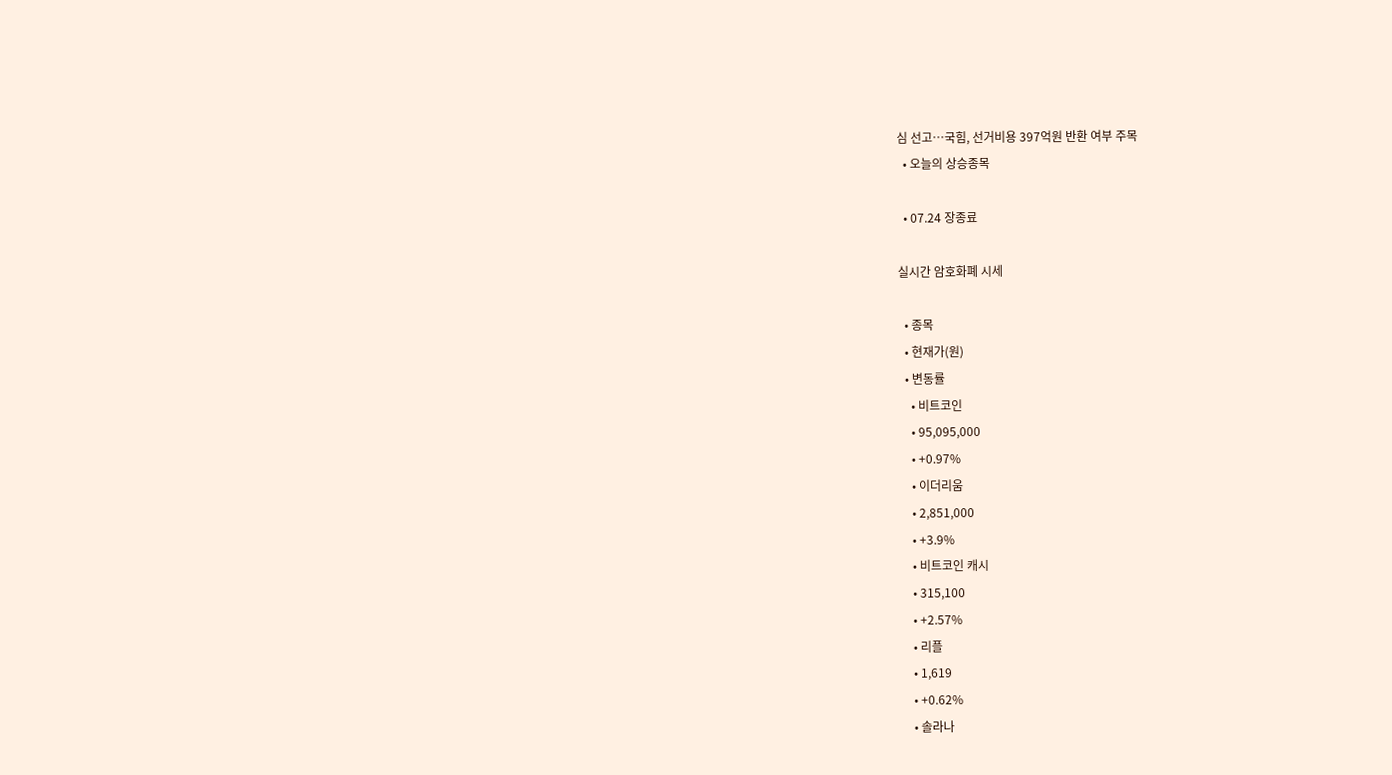심 선고⋯국힘, 선거비용 397억원 반환 여부 주목
  • 오늘의 상승종목

  • 07.24 장종료

실시간 암호화폐 시세

  • 종목
  • 현재가(원)
  • 변동률
    • 비트코인
    • 95,095,000
    • +0.97%
    • 이더리움
    • 2,851,000
    • +3.9%
    • 비트코인 캐시
    • 315,100
    • +2.57%
    • 리플
    • 1,619
    • +0.62%
    • 솔라나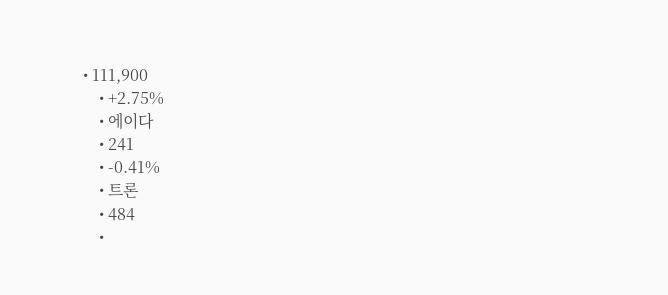• 111,900
    • +2.75%
    • 에이다
    • 241
    • -0.41%
    • 트론
    • 484
    •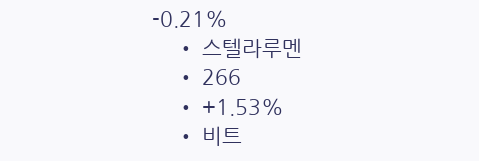-0.21%
    • 스텔라루멘
    • 266
    • +1.53%
    • 비트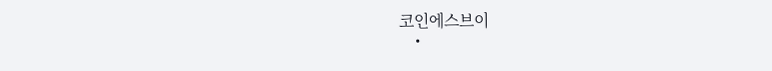코인에스브이
    •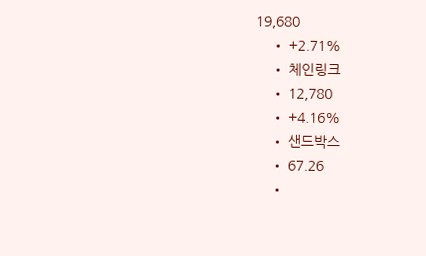19,680
    • +2.71%
    • 체인링크
    • 12,780
    • +4.16%
    • 샌드박스
    • 67.26
    •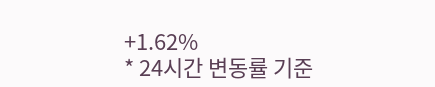+1.62%
* 24시간 변동률 기준